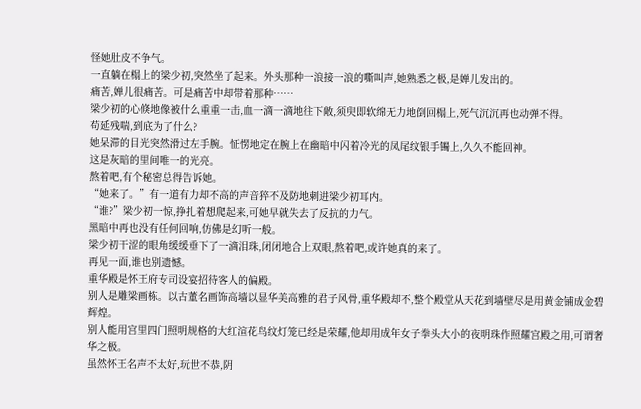怪她肚皮不争气。
一直躺在榻上的梁少初,突然坐了起来。外头那种一浪接一浪的嘶叫声,她熟悉之极,是婵儿发出的。
痛苦,婵儿很痛苦。可是痛苦中却带着那种……
梁少初的心倏地像被什么重重一击,血一滴一滴地往下敞,须臾即软绵无力地倒回榻上,死气沉沉再也动弹不得。
苟延残喘,到底为了什么?
她呆滞的目光突然滑过左手腕。怔愣地定在腕上在幽暗中闪着冷光的凤尾纹银手镯上,久久不能回神。
这是灰暗的里间唯一的光亮。
熬着吧,有个秘密总得告诉她。
“她来了。”有一道有力却不高的声音猝不及防地刺进梁少初耳内。
“谁?”梁少初一惊,挣扎着想爬起来,可她早就失去了反抗的力气。
黑暗中再也没有任何回响,仿佛是幻听一般。
梁少初干涩的眼角缓缓垂下了一滴泪珠,闭闭地合上双眼,熬着吧,或许她真的来了。
再见一面,谁也别遗憾。
重华殿是怀王府专司设宴招待客人的偏殿。
别人是雕梁画栋。以古董名画饰高墙以显华美高雅的君子风骨,重华殿却不,整个殿堂从天花到墙壁尽是用黄金铺成金碧辉煌。
别人能用宫里四门照明规格的大红渲花鸟纹灯笼已经是荣耀,他却用成年女子拳头大小的夜明珠作照耀宫殿之用,可谓奢华之极。
虽然怀王名声不太好,玩世不恭,阴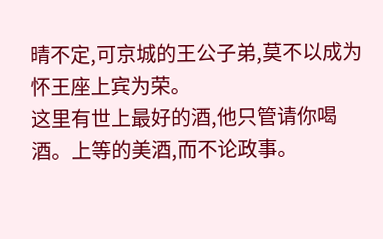晴不定,可京城的王公子弟,莫不以成为怀王座上宾为荣。
这里有世上最好的酒,他只管请你喝酒。上等的美酒,而不论政事。